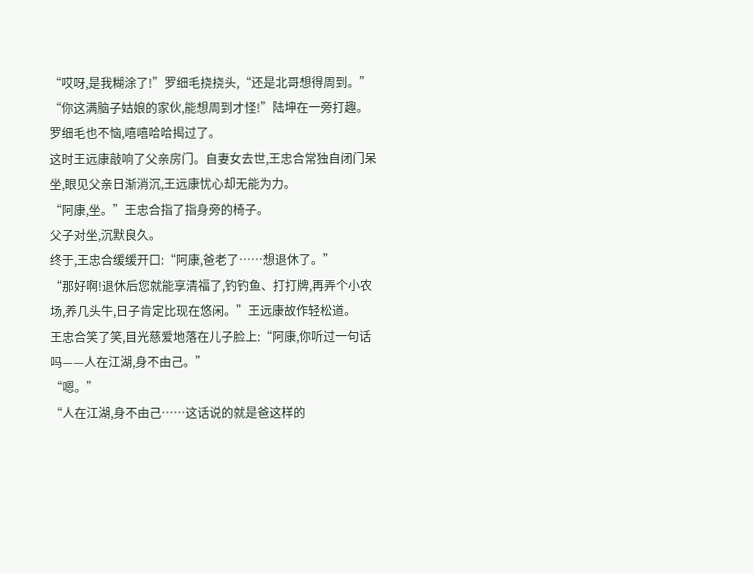“哎呀,是我糊涂了!”罗细毛挠挠头,“还是北哥想得周到。”
“你这满脑子姑娘的家伙,能想周到才怪!”陆坤在一旁打趣。罗细毛也不恼,嘻嘻哈哈揭过了。
这时王远康敲响了父亲房门。自妻女去世,王忠合常独自闭门呆坐,眼见父亲日渐消沉,王远康忧心却无能为力。
“阿康,坐。”王忠合指了指身旁的椅子。
父子对坐,沉默良久。
终于,王忠合缓缓开口:“阿康,爸老了……想退休了。”
“那好啊!退休后您就能享清福了,钓钓鱼、打打牌,再弄个小农场,养几头牛,日子肯定比现在悠闲。”王远康故作轻松道。
王忠合笑了笑,目光慈爱地落在儿子脸上:“阿康,你听过一句话吗——人在江湖,身不由己。”
“嗯。”
“人在江湖,身不由己……这话说的就是爸这样的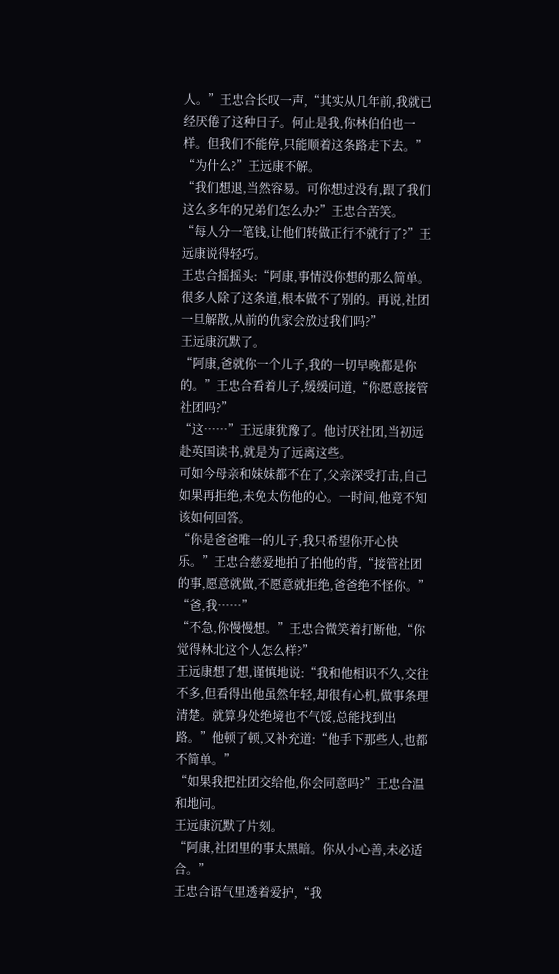人。”王忠合长叹一声,“其实从几年前,我就已经厌倦了这种日子。何止是我,你林伯伯也一样。但我们不能停,只能顺着这条路走下去。”
“为什么?”王远康不解。
“我们想退,当然容易。可你想过没有,跟了我们这么多年的兄弟们怎么办?”王忠合苦笑。
“每人分一笔钱,让他们转做正行不就行了?”王远康说得轻巧。
王忠合摇摇头:“阿康,事情没你想的那么简单。很多人除了这条道,根本做不了别的。再说,社团一旦解散,从前的仇家会放过我们吗?”
王远康沉默了。
“阿康,爸就你一个儿子,我的一切早晚都是你的。”王忠合看着儿子,缓缓问道,“你愿意接管社团吗?”
“这……”王远康犹豫了。他讨厌社团,当初远赴英国读书,就是为了远离这些。
可如今母亲和妹妹都不在了,父亲深受打击,自己如果再拒绝,未免太伤他的心。一时间,他竟不知该如何回答。
“你是爸爸唯一的儿子,我只希望你开心快乐。”王忠合慈爱地拍了拍他的背,“接管社团的事,愿意就做,不愿意就拒绝,爸爸绝不怪你。”
“爸,我……”
“不急,你慢慢想。”王忠合微笑着打断他,“你觉得林北这个人怎么样?”
王远康想了想,谨慎地说:“我和他相识不久,交往不多,但看得出他虽然年轻,却很有心机,做事条理清楚。就算身处绝境也不气馁,总能找到出路。”他顿了顿,又补充道:“他手下那些人,也都不简单。”
“如果我把社团交给他,你会同意吗?”王忠合温和地问。
王远康沉默了片刻。
“阿康,社团里的事太黑暗。你从小心善,未必适合。”
王忠合语气里透着爱护,“我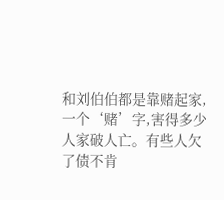和刘伯伯都是靠赌起家,一个‘赌’字,害得多少人家破人亡。有些人欠了债不肯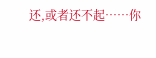还,或者还不起……你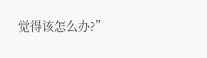觉得该怎么办?”